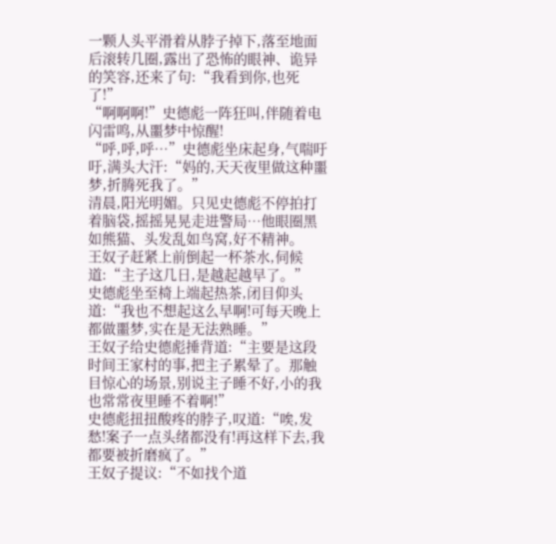一颗人头平滑着从脖子掉下,落至地面后滚转几圈,露出了恐怖的眼神、诡异的笑容,还来了句:“我看到你,也死了!”
“啊啊啊!”史德彪一阵狂叫,伴随着电闪雷鸣,从噩梦中惊醒!
“呼,呼,呼…”史德彪坐床起身,气喘吁吁,满头大汗:“妈的,天天夜里做这种噩梦,折腾死我了。”
清晨,阳光明媚。只见史德彪不停拍打着脑袋,摇摇晃晃走进警局…他眼圈黑如熊猫、头发乱如鸟窝,好不精神。
王奴子赶紧上前倒起一杯茶水,伺候道:“主子这几日,是越起越早了。”
史德彪坐至椅上端起热茶,闭目仰头道:“我也不想起这么早啊!可每天晚上都做噩梦,实在是无法熟睡。”
王奴子给史德彪捶背道:“主要是这段时间王家村的事,把主子累晕了。那触目惊心的场景,别说主子睡不好,小的我也常常夜里睡不着啊!”
史德彪扭扭酸疼的脖子,叹道:“唉,发愁!案子一点头绪都没有!再这样下去,我都要被折磨疯了。”
王奴子提议:“不如找个道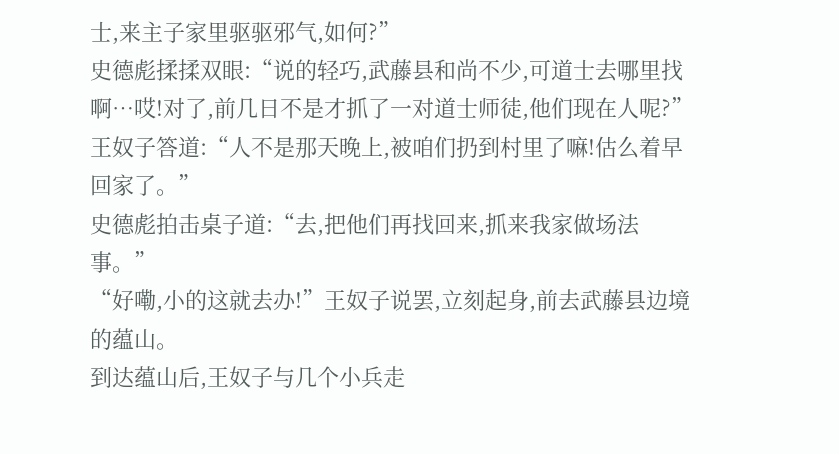士,来主子家里驱驱邪气,如何?”
史德彪揉揉双眼:“说的轻巧,武藤县和尚不少,可道士去哪里找啊…哎!对了,前几日不是才抓了一对道士师徒,他们现在人呢?”
王奴子答道:“人不是那天晚上,被咱们扔到村里了嘛!估么着早回家了。”
史德彪拍击桌子道:“去,把他们再找回来,抓来我家做场法事。”
“好嘞,小的这就去办!”王奴子说罢,立刻起身,前去武藤县边境的蕴山。
到达蕴山后,王奴子与几个小兵走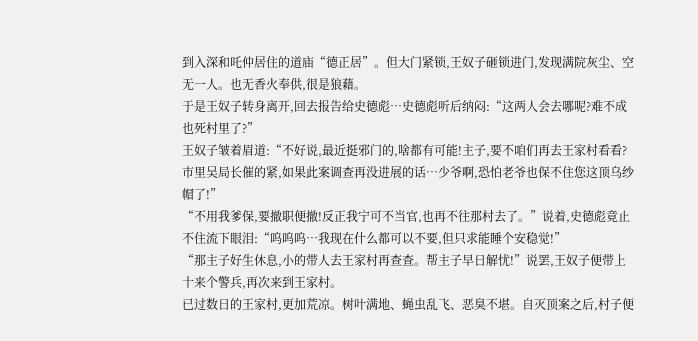到入深和吒仲居住的道庙“德正居”。但大门紧锁,王奴子砸锁进门,发现满院灰尘、空无一人。也无香火奉供,很是狼藉。
于是王奴子转身离开,回去报告给史德彪…史德彪听后纳闷:“这两人会去哪呢?难不成也死村里了?”
王奴子皱着眉道:“不好说,最近挺邪门的,啥都有可能!主子,要不咱们再去王家村看看?市里吴局长催的紧,如果此案调查再没进展的话…少爷啊,恐怕老爷也保不住您这顶乌纱帽了!”
“不用我爹保,要撤职便撤!反正我宁可不当官,也再不往那村去了。”说着,史德彪竟止不住流下眼泪:“呜呜呜…我现在什么都可以不要,但只求能睡个安稳觉!”
“那主子好生休息,小的带人去王家村再查查。帮主子早日解忧!”说罢,王奴子便带上十来个警兵,再次来到王家村。
已过数日的王家村,更加荒凉。树叶满地、蝇虫乱飞、恶臭不堪。自灭顶案之后,村子便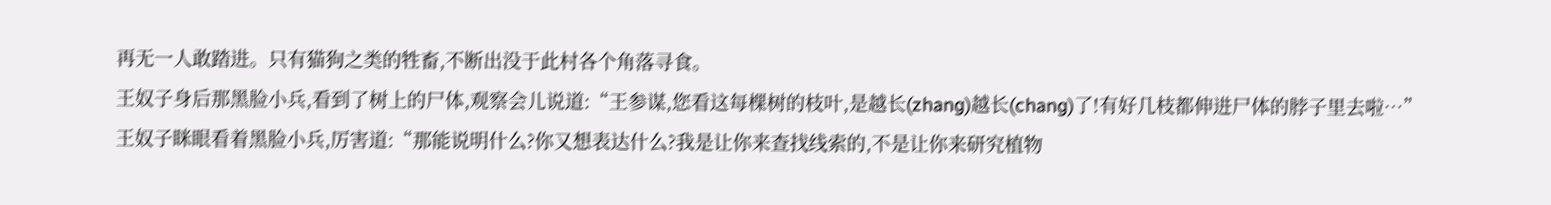再无一人敢踏进。只有猫狗之类的牲畜,不断出没于此村各个角落寻食。
王奴子身后那黑脸小兵,看到了树上的尸体,观察会儿说道:“王参谋,您看这每棵树的枝叶,是越长(zhang)越长(chang)了!有好几枝都伸进尸体的脖子里去啦…”
王奴子眯眼看着黑脸小兵,厉害道:“那能说明什么?你又想表达什么?我是让你来查找线索的,不是让你来研究植物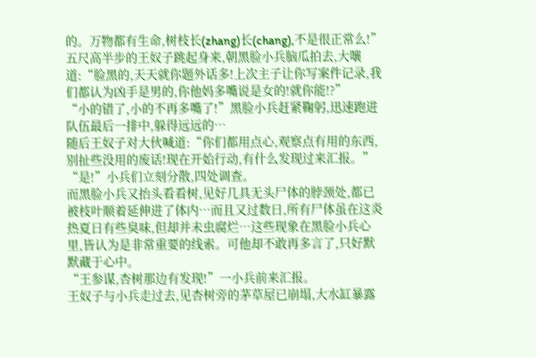的。万物都有生命,树枝长(zhang)长(chang),不是很正常么!”
五尺高半步的王奴子跳起身来,朝黑脸小兵脑瓜拍去,大嚷道:“脸黑的,天天就你题外话多!上次主子让你写案件记录,我们都认为凶手是男的,你他妈多嘴说是女的!就你能!?”
“小的错了,小的不再多嘴了!”黑脸小兵赶紧鞠躬,迅速跑进队伍最后一排中,躲得远远的…
随后王奴子对大伙喊道:“你们都用点心,观察点有用的东西,别扯些没用的废话!现在开始行动,有什么发现过来汇报。”
“是!”小兵们立刻分散,四处调查。
而黑脸小兵又抬头看看树,见好几具无头尸体的脖颈处,都已被枝叶顺着延伸进了体内…而且又过数日,所有尸体虽在这炎热夏日有些臭味,但却并未虫腐烂…这些现象在黑脸小兵心里,皆认为是非常重要的线索。可他却不敢再多言了,只好默默藏于心中。
“王参谋,杏树那边有发现!”一小兵前来汇报。
王奴子与小兵走过去,见杏树旁的茅草屋已崩塌,大水缸暴露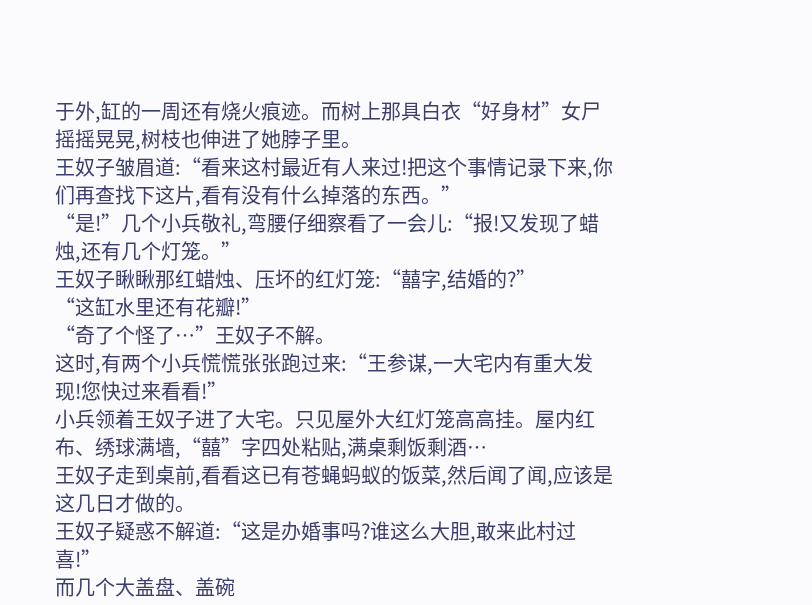于外,缸的一周还有烧火痕迹。而树上那具白衣“好身材”女尸摇摇晃晃,树枝也伸进了她脖子里。
王奴子皱眉道:“看来这村最近有人来过!把这个事情记录下来,你们再查找下这片,看有没有什么掉落的东西。”
“是!”几个小兵敬礼,弯腰仔细察看了一会儿:“报!又发现了蜡烛,还有几个灯笼。”
王奴子瞅瞅那红蜡烛、压坏的红灯笼:“囍字,结婚的?”
“这缸水里还有花瓣!”
“奇了个怪了…”王奴子不解。
这时,有两个小兵慌慌张张跑过来:“王参谋,一大宅内有重大发现!您快过来看看!”
小兵领着王奴子进了大宅。只见屋外大红灯笼高高挂。屋内红布、绣球满墙,“囍”字四处粘贴,满桌剩饭剩酒…
王奴子走到桌前,看看这已有苍蝇蚂蚁的饭菜,然后闻了闻,应该是这几日才做的。
王奴子疑惑不解道:“这是办婚事吗?谁这么大胆,敢来此村过喜!”
而几个大盖盘、盖碗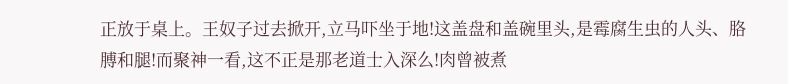正放于桌上。王奴子过去掀开,立马吓坐于地!这盖盘和盖碗里头,是霉腐生虫的人头、胳膊和腿!而聚神一看,这不正是那老道士入深么!肉曾被煮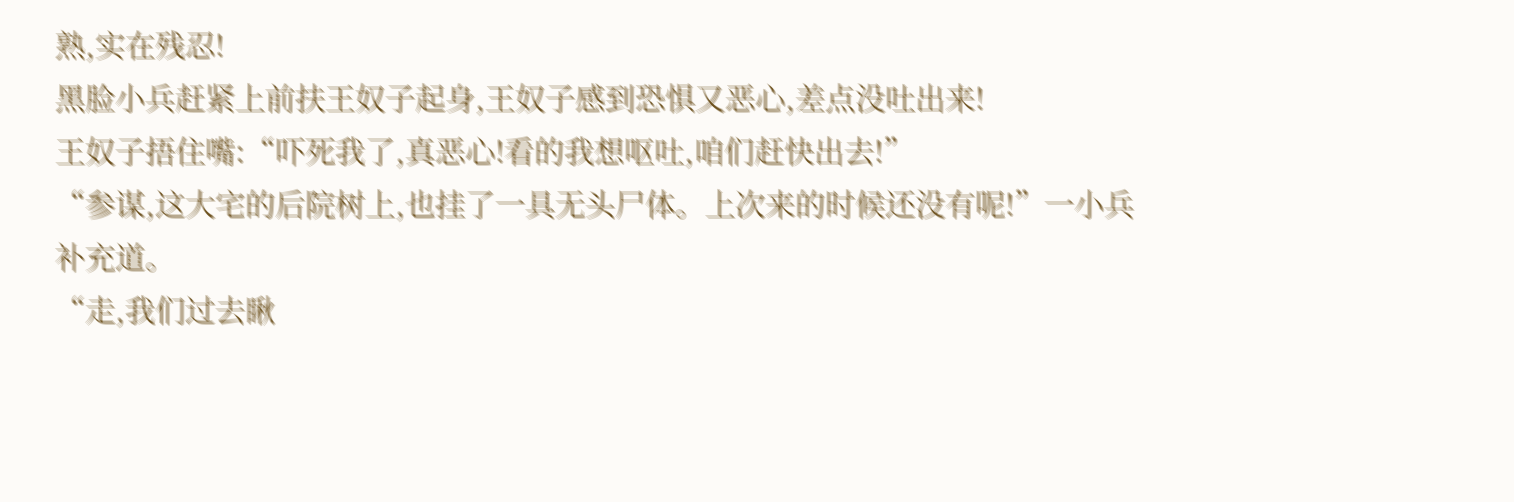熟,实在残忍!
黑脸小兵赶紧上前扶王奴子起身,王奴子感到恐惧又恶心,差点没吐出来!
王奴子捂住嘴:“吓死我了,真恶心!看的我想呕吐,咱们赶快出去!”
“参谋,这大宅的后院树上,也挂了一具无头尸体。上次来的时候还没有呢!”一小兵补充道。
“走,我们过去瞅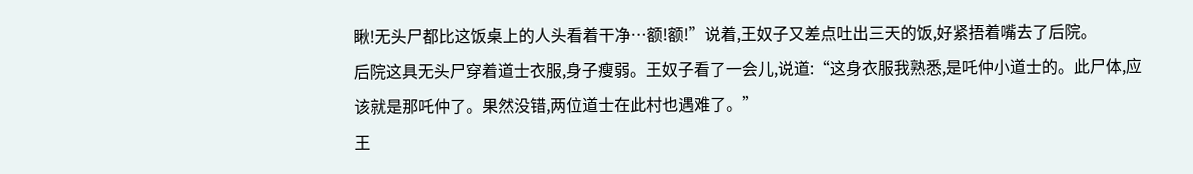瞅!无头尸都比这饭桌上的人头看着干净…额!额!”说着,王奴子又差点吐出三天的饭,好紧捂着嘴去了后院。
后院这具无头尸穿着道士衣服,身子瘦弱。王奴子看了一会儿,说道:“这身衣服我熟悉,是吒仲小道士的。此尸体,应该就是那吒仲了。果然没错,两位道士在此村也遇难了。”
王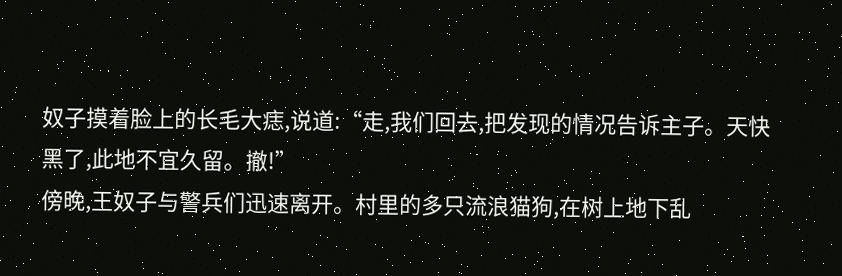奴子摸着脸上的长毛大痣,说道:“走,我们回去,把发现的情况告诉主子。天快黑了,此地不宜久留。撤!”
傍晚,王奴子与警兵们迅速离开。村里的多只流浪猫狗,在树上地下乱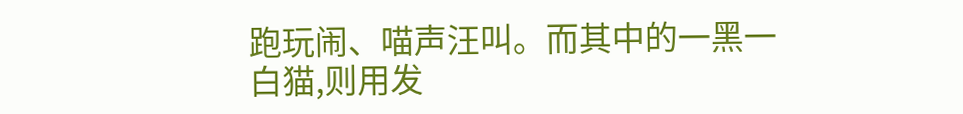跑玩闹、喵声汪叫。而其中的一黑一白猫,则用发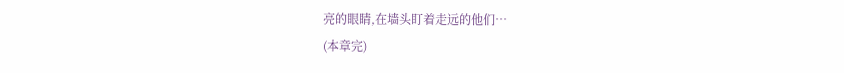亮的眼睛,在墙头盯着走远的他们…
(本章完)